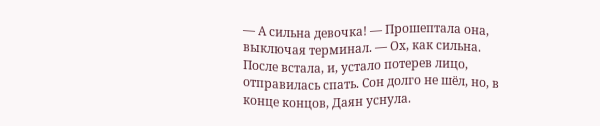— А сильна девочка! — Прошептала она, выключая терминал. — Ох, как сильна.
После встала, и, устало потерев лицо, отправилась спать. Сон долго не шёл, но, в конце концов, Даян уснула.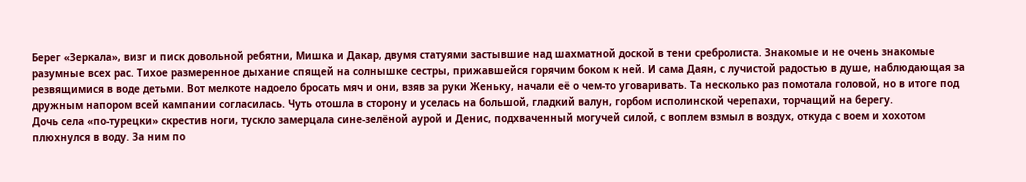Берег «Зеркала», визг и писк довольной ребятни, Мишка и Дакар, двумя статуями застывшие над шахматной доской в тени сребролиста. Знакомые и не очень знакомые разумные всех рас. Тихое размеренное дыхание спящей на солнышке сестры, прижавшейся горячим боком к ней. И сама Даян, с лучистой радостью в душе, наблюдающая за резвящимися в воде детьми. Вот мелкоте надоело бросать мяч и они, взяв за руки Женьку, начали её о чем-то уговаривать. Та несколько раз помотала головой, но в итоге под дружным напором всей кампании согласилась. Чуть отошла в сторону и уселась на большой, гладкий валун, горбом исполинской черепахи, торчащий на берегу.
Дочь села «по-турецки» скрестив ноги, тускло замерцала сине-зелёной аурой и Денис, подхваченный могучей силой, с воплем взмыл в воздух, откуда с воем и хохотом плюхнулся в воду. За ним по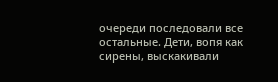очереди последовали все остальные. Дети, вопя как сирены, выскакивали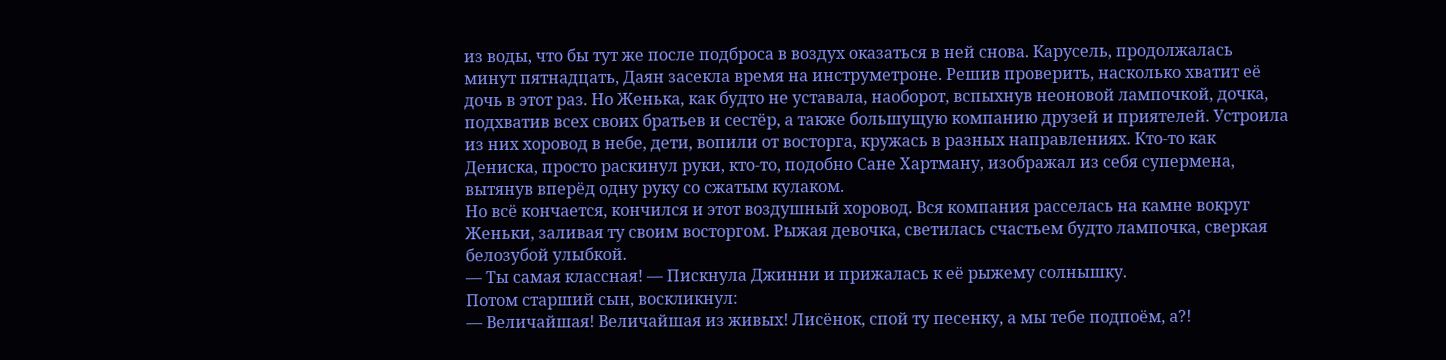из воды, что бы тут же после подброса в воздух оказаться в ней снова. Карусель, продолжалась минут пятнадцать, Даян засекла время на инструметроне. Решив проверить, насколько хватит её дочь в этот раз. Но Женька, как будто не уставала, наоборот, вспыхнув неоновой лампочкой, дочка, подхватив всех своих братьев и сестёр, а также большущую компанию друзей и приятелей. Устроила из них хоровод в небе, дети, вопили от восторга, кружась в разных направлениях. Кто-то как Дениска, просто раскинул руки, кто-то, подобно Сане Хартману, изображал из себя супермена, вытянув вперёд одну руку со сжатым кулаком.
Но всё кончается, кончился и этот воздушный хоровод. Вся компания расселась на камне вокруг Женьки, заливая ту своим восторгом. Рыжая девочка, светилась счастьем будто лампочка, сверкая белозубой улыбкой.
— Ты самая классная! — Пискнула Джинни и прижалась к её рыжему солнышку.
Потом старший сын, воскликнул:
— Величайшая! Величайшая из живых! Лисёнок, спой ту песенку, а мы тебе подпоём, а?!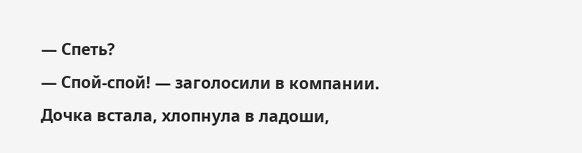— Спеть?
— Спой-спой! — заголосили в компании.
Дочка встала, хлопнула в ладоши,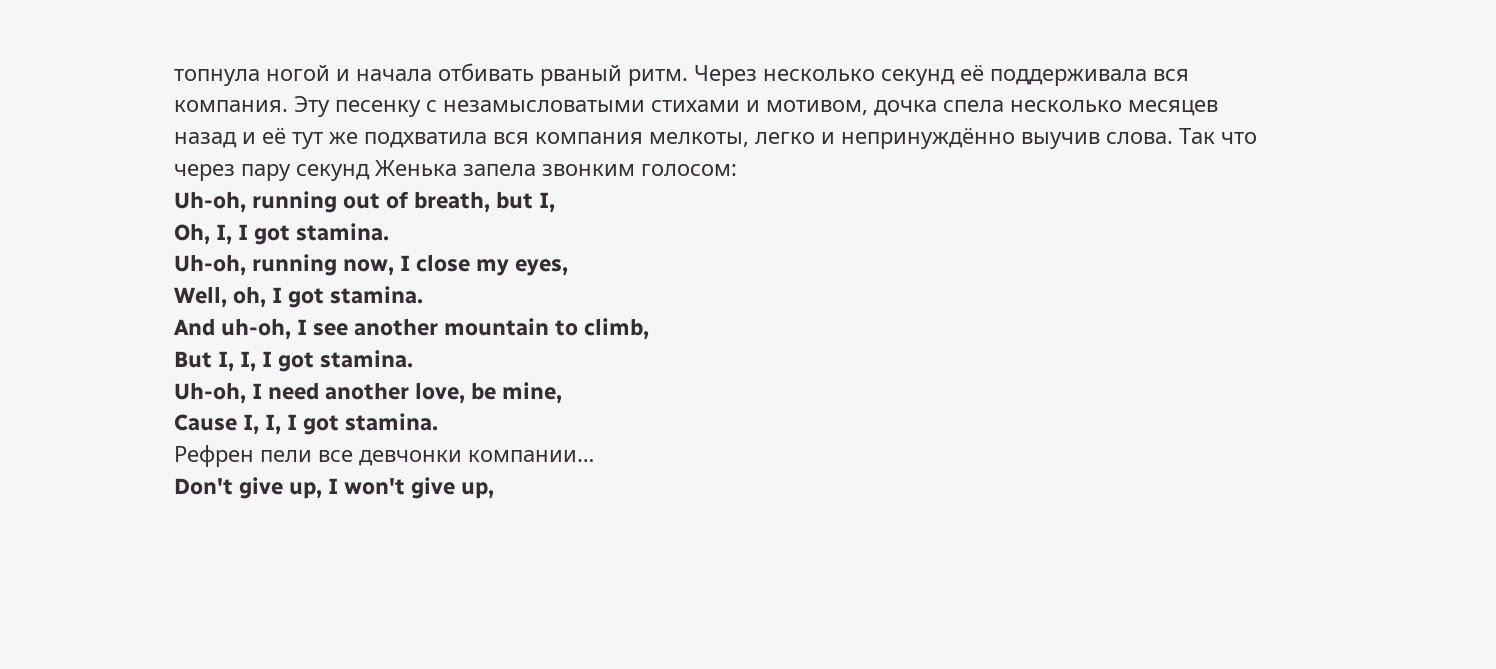топнула ногой и начала отбивать рваный ритм. Через несколько секунд её поддерживала вся компания. Эту песенку с незамысловатыми стихами и мотивом, дочка спела несколько месяцев назад и её тут же подхватила вся компания мелкоты, легко и непринуждённо выучив слова. Так что через пару секунд Женька запела звонким голосом:
Uh-oh, running out of breath, but I,
Oh, I, I got stamina.
Uh-oh, running now, I close my eyes,
Well, oh, I got stamina.
And uh-oh, I see another mountain to climb,
But I, I, I got stamina.
Uh-oh, I need another love, be mine,
Cause I, I, I got stamina.
Рефрен пели все девчонки компании…
Don't give up, I won't give up,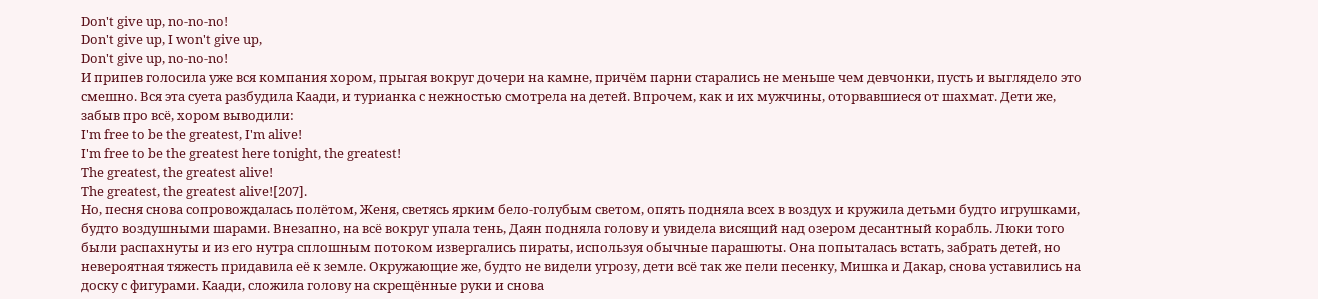Don't give up, no-no-no!
Don't give up, I won't give up,
Don't give up, no-no-no!
И припев голосила уже вся компания хором, прыгая вокруг дочери на камне, причём парни старались не меньше чем девчонки, пусть и выглядело это смешно. Вся эта суета разбудила Каади, и турианка с нежностью смотрела на детей. Впрочем, как и их мужчины, оторвавшиеся от шахмат. Дети же, забыв про всё, хором выводили:
I'm free to be the greatest, I'm alive!
I'm free to be the greatest here tonight, the greatest!
The greatest, the greatest alive!
The greatest, the greatest alive![207].
Но, песня снова сопровождалась полётом, Женя, светясь ярким бело-голубым светом, опять подняла всех в воздух и кружила детьми будто игрушками, будто воздушными шарами. Внезапно, на всё вокруг упала тень, Даян подняла голову и увидела висящий над озером десантный корабль. Люки того были распахнуты и из его нутра сплошным потоком извергались пираты, используя обычные парашюты. Она попыталась встать, забрать детей, но невероятная тяжесть придавила её к земле. Окружающие же, будто не видели угрозу, дети всё так же пели песенку, Мишка и Дакар, снова уставились на доску с фигурами. Каади, сложила голову на скрещённые руки и снова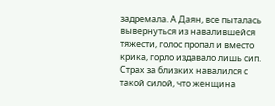задремала. А Даян, все пыталась вывернуться из навалившейся тяжести, голос пропал и вместо крика, горло издавало лишь сип. Страх за близких навалился с такой силой, что женщина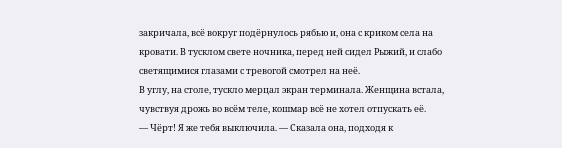закричала, всё вокруг подёрнулось рябью и, она с криком села на кровати. В тусклом свете ночника, перед ней сидел Рыжий, и слабо светящимися глазами с тревогой смотрел на неё.
В углу, на столе, тускло мерцал экран терминала. Женщина встала, чувствуя дрожь во всём теле, кошмар всё не хотел отпускать её.
— Чёрт! Я же тебя выключила. — Сказала она, подходя к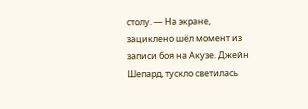столу. — На экране, зациклено шёл момент из записи боя на Акузе. Джейн Шепард, тускло светилась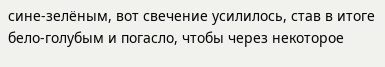сине-зелёным, вот свечение усилилось, став в итоге бело-голубым и погасло, чтобы через некоторое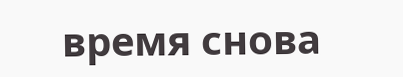время снова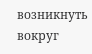возникнуть вокруг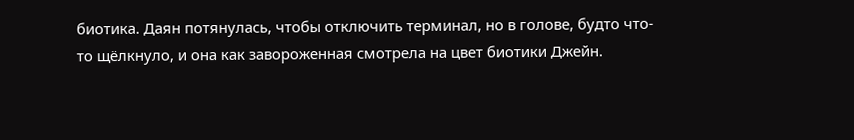биотика. Даян потянулась, чтобы отключить терминал, но в голове, будто что-то щёлкнуло, и она как завороженная смотрела на цвет биотики Джейн.